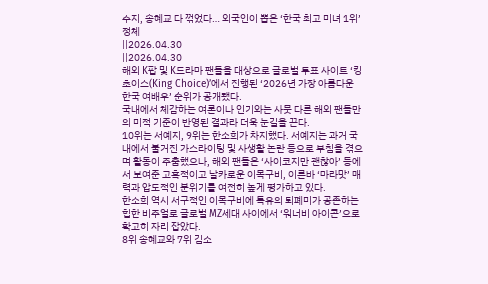수지, 송혜교 다 꺾었다… 외국인이 뽑은 ‘한국 최고 미녀 1위’ 정체
||2026.04.30
||2026.04.30
해외 K팝 및 K드라마 팬들을 대상으로 글로벌 투표 사이트 ‘킹초이스(King Choice)’에서 진행된 ‘2026년 가장 아름다운 한국 여배우’ 순위가 공개됐다.
국내에서 체감하는 여론이나 인기와는 사뭇 다른 해외 팬들만의 미적 기준이 반영된 결과라 더욱 눈길을 끈다.
10위는 서예지, 9위는 한소희가 차지했다. 서예지는 과거 국내에서 불거진 가스라이팅 및 사생활 논란 등으로 부침을 겪으며 활동이 주춤했으나, 해외 팬들은 ‘사이코지만 괜찮아’ 등에서 보여준 고혹적이고 날카로운 이목구비, 이른바 ‘마라맛’ 매력과 압도적인 분위기를 여전히 높게 평가하고 있다.
한소희 역시 서구적인 이목구비에 특유의 퇴폐미가 공존하는 힙한 비주얼로 글로벌 MZ세대 사이에서 ‘워너비 아이콘’으로 확고히 자리 잡았다.
8위 송혜교와 7위 김소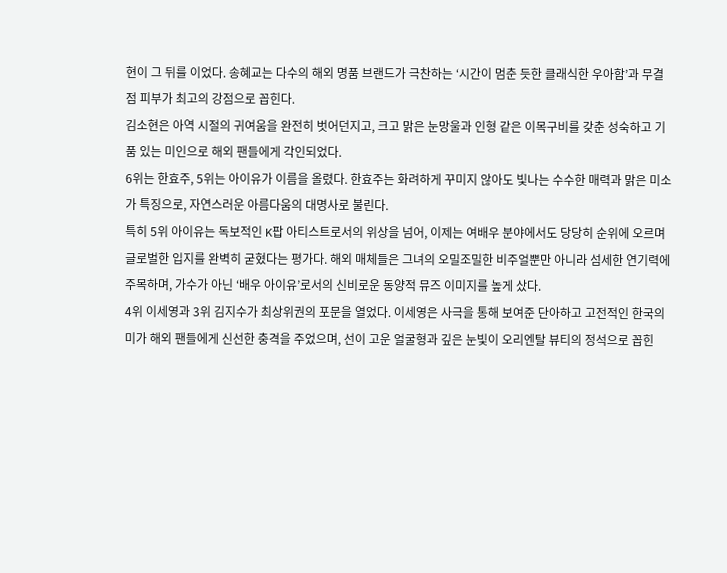현이 그 뒤를 이었다. 송혜교는 다수의 해외 명품 브랜드가 극찬하는 ‘시간이 멈춘 듯한 클래식한 우아함’과 무결점 피부가 최고의 강점으로 꼽힌다.
김소현은 아역 시절의 귀여움을 완전히 벗어던지고, 크고 맑은 눈망울과 인형 같은 이목구비를 갖춘 성숙하고 기품 있는 미인으로 해외 팬들에게 각인되었다.
6위는 한효주, 5위는 아이유가 이름을 올렸다. 한효주는 화려하게 꾸미지 않아도 빛나는 수수한 매력과 맑은 미소가 특징으로, 자연스러운 아름다움의 대명사로 불린다.
특히 5위 아이유는 독보적인 K팝 아티스트로서의 위상을 넘어, 이제는 여배우 분야에서도 당당히 순위에 오르며 글로벌한 입지를 완벽히 굳혔다는 평가다. 해외 매체들은 그녀의 오밀조밀한 비주얼뿐만 아니라 섬세한 연기력에 주목하며, 가수가 아닌 ‘배우 아이유’로서의 신비로운 동양적 뮤즈 이미지를 높게 샀다.
4위 이세영과 3위 김지수가 최상위권의 포문을 열었다. 이세영은 사극을 통해 보여준 단아하고 고전적인 한국의 미가 해외 팬들에게 신선한 충격을 주었으며, 선이 고운 얼굴형과 깊은 눈빛이 오리엔탈 뷰티의 정석으로 꼽힌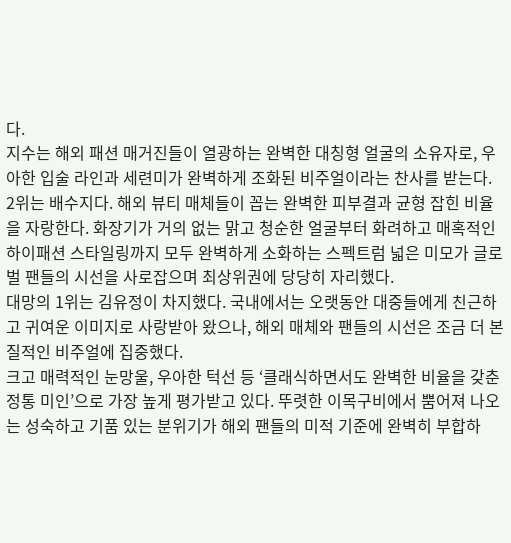다.
지수는 해외 패션 매거진들이 열광하는 완벽한 대칭형 얼굴의 소유자로, 우아한 입술 라인과 세련미가 완벽하게 조화된 비주얼이라는 찬사를 받는다.
2위는 배수지다. 해외 뷰티 매체들이 꼽는 완벽한 피부결과 균형 잡힌 비율을 자랑한다. 화장기가 거의 없는 맑고 청순한 얼굴부터 화려하고 매혹적인 하이패션 스타일링까지 모두 완벽하게 소화하는 스펙트럼 넓은 미모가 글로벌 팬들의 시선을 사로잡으며 최상위권에 당당히 자리했다.
대망의 1위는 김유정이 차지했다. 국내에서는 오랫동안 대중들에게 친근하고 귀여운 이미지로 사랑받아 왔으나, 해외 매체와 팬들의 시선은 조금 더 본질적인 비주얼에 집중했다.
크고 매력적인 눈망울, 우아한 턱선 등 ‘클래식하면서도 완벽한 비율을 갖춘 정통 미인’으로 가장 높게 평가받고 있다. 뚜렷한 이목구비에서 뿜어져 나오는 성숙하고 기품 있는 분위기가 해외 팬들의 미적 기준에 완벽히 부합하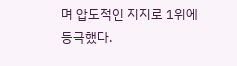며 압도적인 지지로 1위에 등극했다.